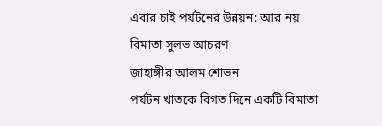এবার চাই পর্যটনের উন্নয়ন: আর নয় বিমাতা সুলভ আচরণ
জাহাঙ্গীর আলম শোভন
পর্যটন খাতকে বিগত দিনে একটি বিমাতা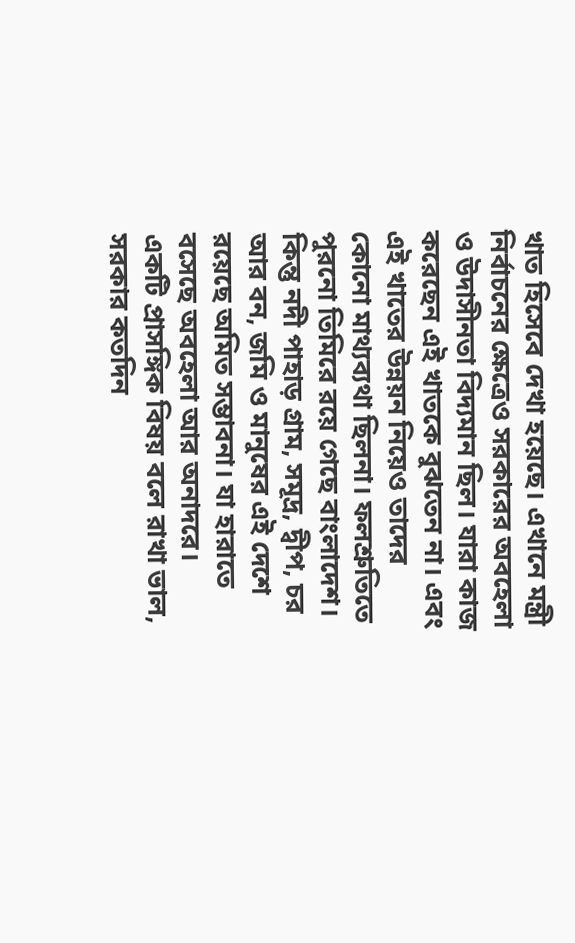খাত হিসেবে দেখা হয়েছে। এখানে মন্ত্রী নির্বাচনের ক্ষেত্রেও সরকারের অবহেলা ও উদাসীনতা বিদ্যমান ছিল। যারা কাজ করেছেন এই খাতকে বুঝতেন না। এবং এই খাতের উন্নয়ন নিয়েও তাদের কোনো মাথ্যব্যথা ছিলনা। ফলশ্রুতিতে পুরনো তিমিরে রয়ে গেছে বাংলাদেশ। কিন্তু নদী পাহাড় গ্রাম, সমূদ্র, দ্বীপ, চর আর বন, জমি ও মানুষের এই দেশে রয়েছে অমিত সম্ভাবনা। যা হারাতে বসেছে অবহেলা আর অনাদরে।
একটি প্রাসঙ্গিক বিষয় বলে রাখা ভাল, সরকার কতদিন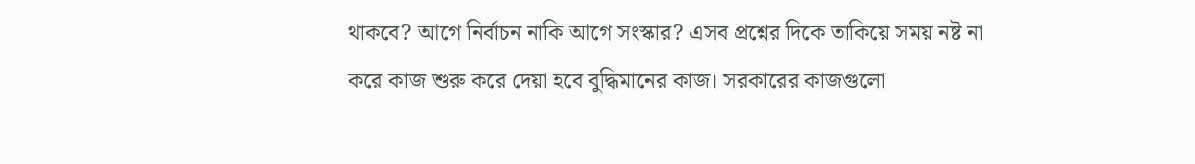থাকবে? আগে নির্বাচন নাকি আগে সংস্কার? এসব প্রশ্নের দিকে তাকিয়ে সময় নষ্ট না করে কাজ শুরু করে দেয়া হবে বুদ্ধিমানের কাজ। সরকারের কাজগুলো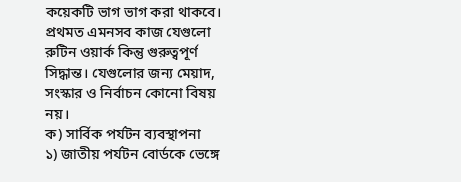কয়েকটি ভাগ ভাগ করা থাকবে। প্রথমত এমনসব কাজ যেগুলো রুটিন ওয়ার্ক কিন্তু গুরুত্বপূর্ণ সিদ্ধান্ত। যেগুলোর জন্য মেয়াদ, সংস্কার ও নির্বাচন কোনো বিষয় নয়।
ক) সার্বিক পর্যটন ব্যবস্থাপনা
১) জাতীয় পর্যটন বোর্ডকে ভেঙ্গে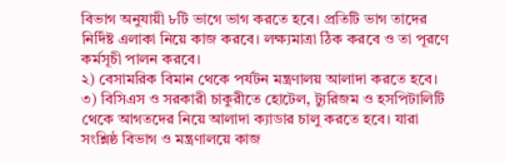বিভাগ অনুযায়ী ৮টি ভাগে ভাগ করতে হবে। প্রতিটি ভাগ তাদের নির্দিষ্ট এলাকা নিয়ে কাজ করবে। লক্ষ্যমাত্রা ঠিক করবে ও তা পূরণে কর্মসূচী পালন করবে।
২) বেসামরিক বিমান থেকে পর্যটন মন্ত্রণালয় আলাদা করতে হবে।
৩) বিসিএস ও সরকারী চাকুরীতে হোটেল, ট্যুরিজম ও হসপিটালিটি থেকে আগতদের নিয়ে আলাদা ক্যাডার চালু করতে হবে। যারা সংশ্লিষ্ঠ বিভাগ ও মন্ত্রণালয়ে কাজ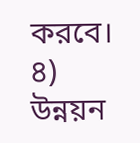করবে।
৪) উন্নয়ন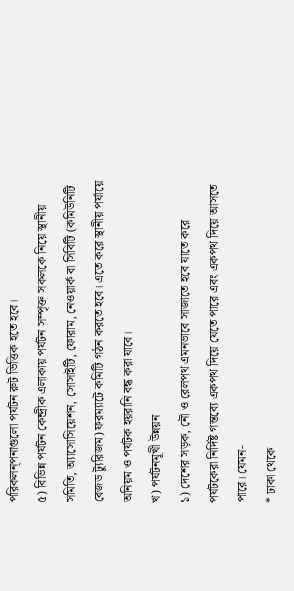পরিকলন্পনাগুলো পর্যটন রুট ভিত্তিক হতে হবে।
৫) বিভিন্ন পর্যটন কেন্দ্রীক এলাকায় পর্যটন সম্পৃক্ত সকলকে নিয়ে স্থানীয় সমিতি, অ্যাসোসিয়েশন, সোসাইটি, ফোরাম, নেওয়ার্ক বা সিবিটি (কমিউনিটি বেজড ট্যুরিজম) ফরম্যাটে কমিটি গঠন করতে হবে। এতে করে স্থানীয় পর্যায়ে অনিয়ম ও পর্যটক হয়রানি বন্ধ করা যাবে।
খ) পর্যটনমূখী উন্নয়ন
১) দেশের সড়ক, নৌ ও রেলপথ এমনভাবে সাজাতে হবে যাতে করে পর্যটকেরা নির্দিষ্ট গন্তব্যে একপথ দিয়ে যেতে পারে এবং একপথ দিয়ে আসতে পারে। যেমন-
* ঢাকা থেকে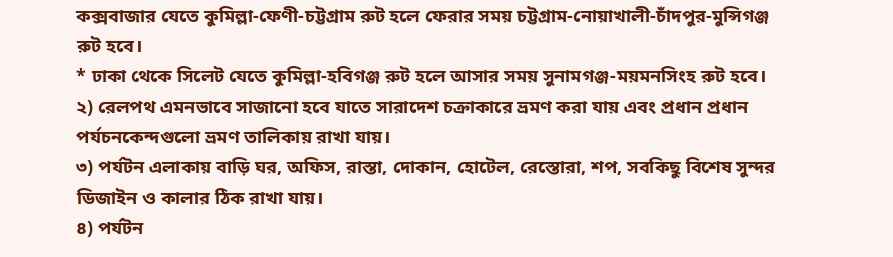কক্সবাজার যেতে কুমিল্লা-ফেণী-চট্টগ্রাম রুট হলে ফেরার সময় চট্টগ্রাম-নোয়াখালী-চাঁদপুর-মুন্সিগঞ্জ রুট হবে।
* ঢাকা থেকে সিলেট যেতে কুমিল্লা-হবিগঞ্জ রুট হলে আসার সময় সুনামগঞ্জ-ময়মনসিংহ রুট হবে।
২) রেলপথ এমনভাবে সাজানো হবে যাতে সারাদেশ চক্রাকারে ভ্রমণ করা যায় এবং প্রধান প্রধান পর্যচনকেন্দগুলো ভ্রমণ তালিকায় রাখা যায়।
৩) পর্যটন এলাকায় বাড়ি ঘর, অফিস, রাস্তা, দোকান, হোটেল, রেস্তোরা, শপ, সবকিছু বিশেষ সুন্দর ডিজাইন ও কালার ঠিক রাখা যায়।
৪) পর্যটন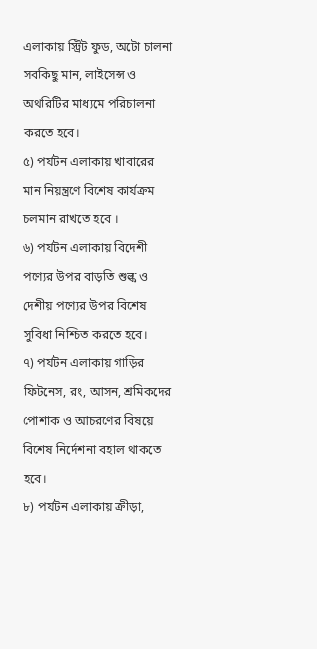এলাকায় স্ট্রিট ফুড, অটো চালনা সবকিছু মান, লাইসেন্স ও অথরিটির মাধ্যমে পরিচালনা করতে হবে।
৫) পর্যটন এলাকায় খাবারের মান নিয়ন্ত্রণে বিশেষ কার্যক্রম চলমান রাখতে হবে ।
৬) পর্যটন এলাকায় বিদেশী পণ্যের উপর বাড়তি শুল্ক ও দেশীয় পণ্যের উপর বিশেষ সুবিধা নিশ্চিত করতে হবে।
৭) পর্যটন এলাকায় গাড়ির ফিটনেস, রং, আসন, শ্রমিকদের পোশাক ও আচরণের বিষয়ে বিশেষ নির্দেশনা বহাল থাকতে হবে।
৮) পর্যটন এলাকায় ক্রীড়া,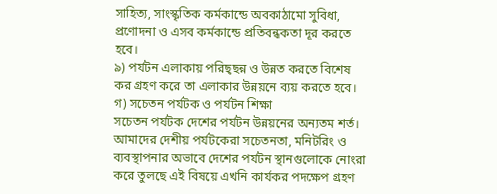সাহিত্য, সাংস্কৃতিক কর্মকান্ডে অবকাঠামো সুবিধা, প্রণোদনা ও এসব কর্মকান্ডে প্রতিবন্ধকতা দূর করতে হবে।
৯) পর্যটন এলাকায় পরিছ্ছন্ন ও উন্নত করতে বিশেষ কর গ্রহণ করে তা এলাকার উন্নয়নে ব্যয় করতে হবে।
গ) সচেতন পর্যটক ও পর্যটন শিক্ষা
সচেতন পর্যটক দেশের পর্যটন উন্নয়নের অন্যতম শর্ত। আমাদের দেশীয় পর্যটকেরা সচেতনতা, মনিটরিং ও ব্যবস্থাপনার অভাবে দেশের পর্যটন স্থানগুলোকে নোংরা করে তুলছে এই বিষয়ে এখনি কার্যকর পদক্ষেপ গ্রহণ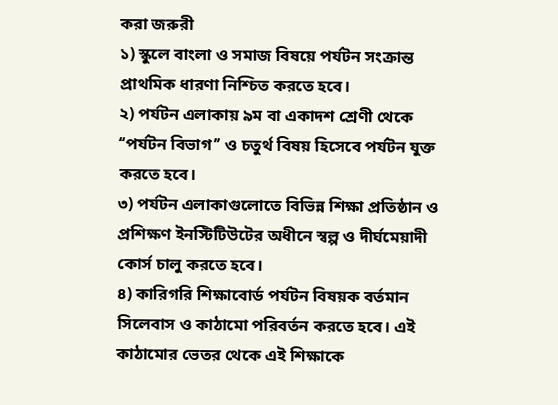করা জরুরী
১) স্কুলে বাংলা ও সমাজ বিষয়ে পর্যটন সংক্রান্ত প্রাথমিক ধারণা নিশ্চিত করতে হবে।
২) পর্যটন এলাকায় ৯ম বা একাদশ শ্রেণী থেকে ‘‘পর্যটন বিভাগ’’ ও চতুর্থ বিষয় হিসেবে পর্যটন যুক্ত করতে হবে।
৩) পর্যটন এলাকাগুলোতে বিভিন্ন শিক্ষা প্রতিষ্ঠান ও প্রশিক্ষণ ইনস্টিটিউটের অধীনে স্বল্প ও দীর্ঘমেয়াদী কোর্স চালু করতে হবে।
৪) কারিগরি শিক্ষাবোর্ড পর্যটন বিষয়ক বর্তমান সিলেবাস ও কাঠামো পরিবর্তন করতে হবে। এই কাঠামোর ভেতর থেকে এই শিক্ষাকে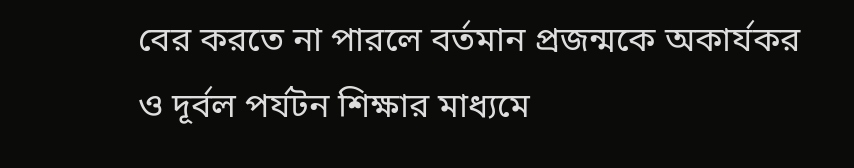বের করতে না পারলে বর্তমান প্রজন্মকে অকার্যকর ও দূর্বল পর্যটন শিক্ষার মাধ্যমে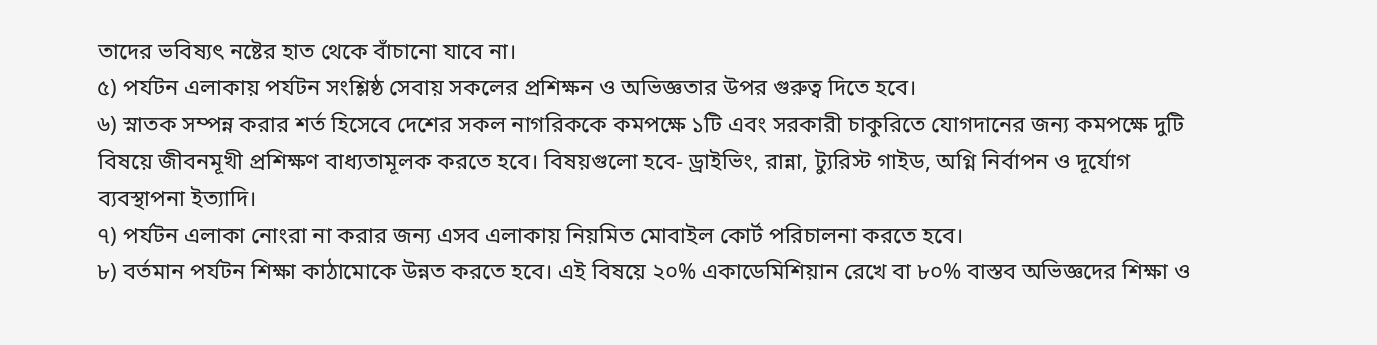তাদের ভবিষ্যৎ নষ্টের হাত থেকে বাঁচানো যাবে না।
৫) পর্যটন এলাকায় পর্যটন সংশ্লিষ্ঠ সেবায় সকলের প্রশিক্ষন ও অভিজ্ঞতার উপর গুরুত্ব দিতে হবে।
৬) স্নাতক সম্পন্ন করার শর্ত হিসেবে দেশের সকল নাগরিককে কমপক্ষে ১টি এবং সরকারী চাকুরিতে যোগদানের জন্য কমপক্ষে দুটি বিষয়ে জীবনমূখী প্রশিক্ষণ বাধ্যতামূলক করতে হবে। বিষয়গুলো হবে- ড্রাইভিং, রান্না, ট্যুরিস্ট গাইড, অগ্নি নির্বাপন ও দূর্যোগ ব্যবস্থাপনা ইত্যাদি।
৭) পর্যটন এলাকা নোংরা না করার জন্য এসব এলাকায় নিয়মিত মোবাইল কোর্ট পরিচালনা করতে হবে।
৮) বর্তমান পর্যটন শিক্ষা কাঠামোকে উন্নত করতে হবে। এই বিষয়ে ২০% একাডেমিশিয়ান রেখে বা ৮০% বাস্তব অভিজ্ঞদের শিক্ষা ও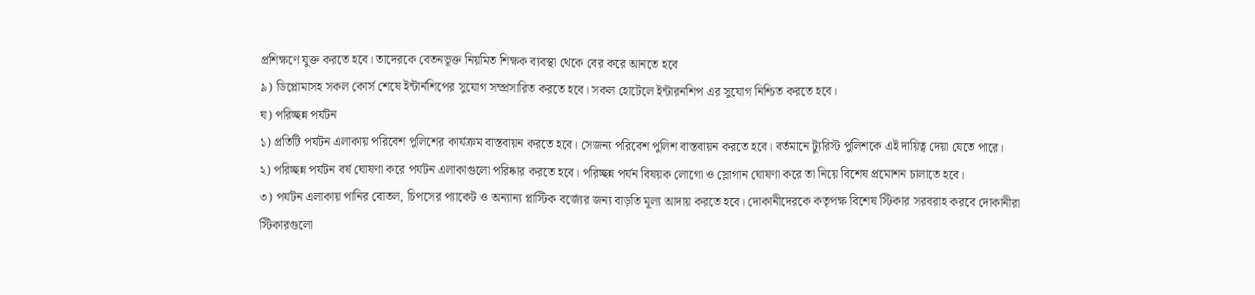প্রশিক্ষণে যুক্ত করতে হবে। তাদেরকে বেতনভূক্ত নিয়মিত শিক্ষক ব্যবস্থা থেকে বের করে আনতে হবে
৯) ডিপ্লোমাসহ সকল কোর্স শেষে ইন্টার্নশিপের সুযোগ সম্প্রসারিত করতে হবে। সকল হোটেলে ইন্টারনশিপ এর সুযোগ নিশ্চিত করতে হবে।
ঘ) পরিচ্ছন্ন পর্যটন
১) প্রতিটি পর্যটন এলাকায় পরিবেশ পুলিশের কার্যক্রম বাস্তবায়ন করতে হবে। সেজন্য পরিবেশ পুলিশ বাস্তবায়ন করতে হবে। বর্তমানে ট্যুরিস্ট পুলিশকে এই দায়িত্ব দেয়া যেতে পারে।
২) পরিচ্ছন্ন পর্যটন বর্ষ ঘোষণা করে পর্যটন এলাকাগুলো পরিষ্কার করতে হবে। পরিচ্ছন্ন পর্যন বিষয়ক লোগো ও স্লোগান ঘোষণা করে তা নিয়ে বিশেষ প্রমোশন চালাতে হবে।
৩) পর্যটন এলাকায় পানির বোতল, চিপসের প্যাকেট ও অন্যান্য প্লাস্টিক বর্জ্যের জন্য বাড়তি মূল্য আদায় করতে হবে। দোকানীদেরকে কতৃপক্ষ বিশেষ স্টিকার সরবরাহ করবে দোকানীরা স্টিকারগুলো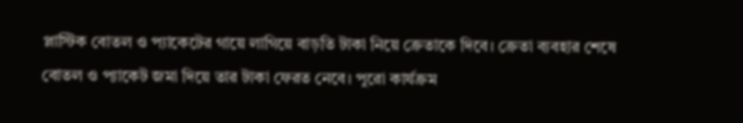প্লাস্টিক বোতল ও প্যাকেটের গায়ে লাগিয়ে বাড়তি টাকা নিয়ে ক্রেতাকে দিবে। ক্রেতা ব্যবহার শেষে বোতল ও প্যাকেট জমা দিয়ে তার টাকা ফেরত নেবে। পুরো কার্যক্রম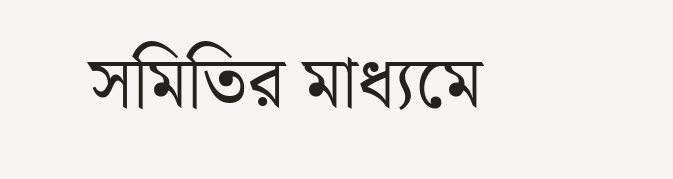সমিতির মাধ্যমে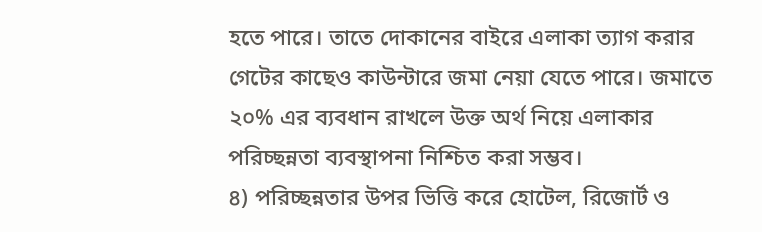হতে পারে। তাতে দোকানের বাইরে এলাকা ত্যাগ করার গেটের কাছেও কাউন্টারে জমা নেয়া যেতে পারে। জমাতে ২০% এর ব্যবধান রাখলে উক্ত অর্থ নিয়ে এলাকার পরিচ্ছন্নতা ব্যবস্থাপনা নিশ্চিত করা সম্ভব।
৪) পরিচ্ছন্নতার উপর ভিত্তি করে হোটেল, রিজোর্ট ও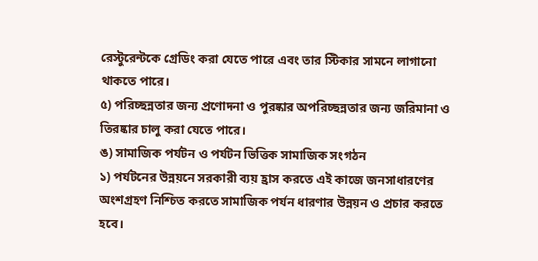রেস্টুরেন্টকে গ্রেডিং করা যেতে পারে এবং তার স্টিকার সামনে লাগানো থাকতে পারে।
৫) পরিচ্ছন্নতার জন্য প্রণোদনা ও পুরষ্কার অপরিচ্ছন্নতার জন্য জরিমানা ও তিরষ্কার চালু করা যেতে পারে।
ঙ) সামাজিক পর্যটন ও পর্যটন ভিত্তিক সামাজিক সংগঠন
১) পর্যটনের উন্নয়নে সরকারী ব্যয় হ্রাস করতে এই কাজে জনসাধারণের অংশগ্রহণ নিশ্চিত করতে সামাজিক পর্যন ধারণার উন্নয়ন ও প্রচার করতে হবে।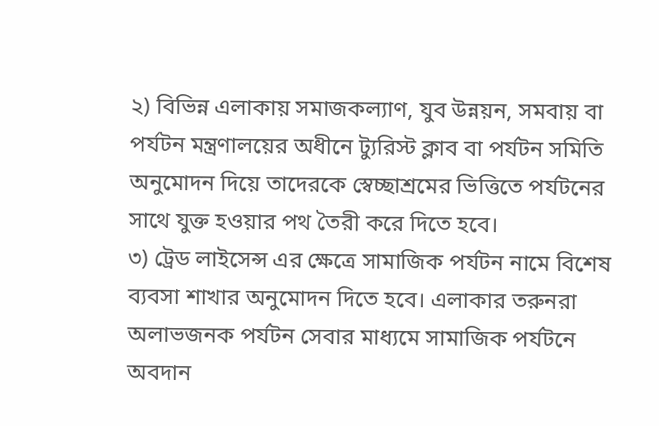২) বিভিন্ন এলাকায় সমাজকল্যাণ, যুব উন্নয়ন, সমবায় বা পর্যটন মন্ত্রণালয়ের অধীনে ট্যুরিস্ট ক্লাব বা পর্যটন সমিতি অনুমোদন দিয়ে তাদেরকে স্বেচ্ছাশ্রমের ভিত্তিতে পর্যটনের সাথে যুক্ত হওয়ার পথ তৈরী করে দিতে হবে।
৩) ট্রেড লাইসেন্স এর ক্ষেত্রে সামাজিক পর্যটন নামে বিশেষ ব্যবসা শাখার অনুমোদন দিতে হবে। এলাকার তরুনরা অলাভজনক পর্যটন সেবার মাধ্যমে সামাজিক পর্যটনে অবদান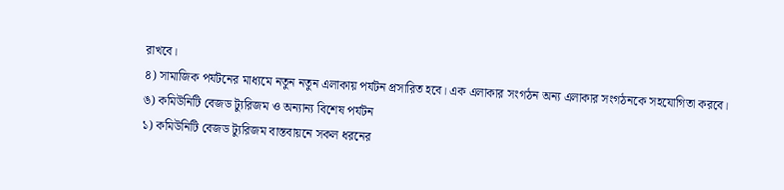রাখবে।
৪) সামাজিক পর্যটনের মাধ্যমে নতুন নতুন এলাকায় পর্যটন প্রসারিত হবে। এক এলাকার সংগঠন অন্য এলাকার সংগঠনকে সহযোগিতা করবে।
ঙ) কমিউনিটি বেজড ট্যুরিজম ও অন্যান্য বিশেষ পর্যটন
১) কমিউনিটি বেজড ট্যুরিজম বাস্তবায়নে সকল ধরনের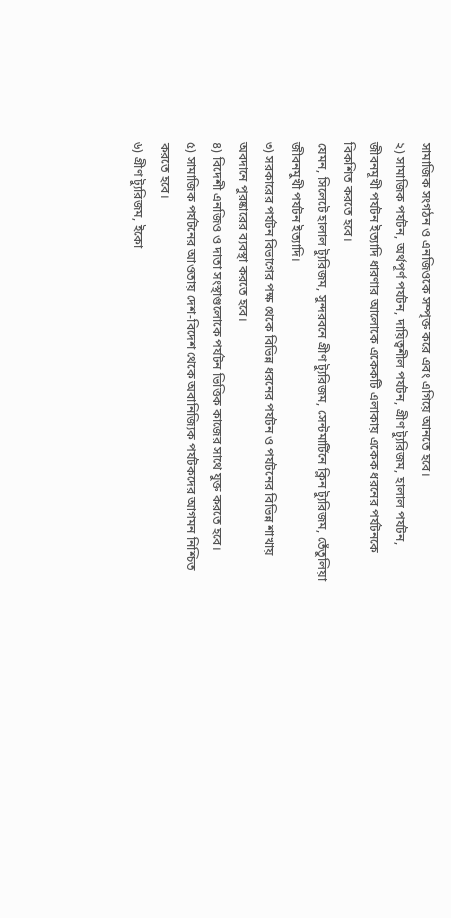সামাজিক সংগঠন ও এনজিওকে সম্পৃক্ত করে এবং এগিয়ে আনতে হবে।
২) সামাজিক পর্যটন, অর্থপূর্ণ পর্যটন, দায়িত্বশীল পর্যটন, গ্রীণ ট্যুরিজম, হালাল পর্যটন, জীবনমূখী পর্যটন ইত্যাদি ধারণার আলোকে একেকটি এলাকায় একেক ধরনের পর্যটনকে বিকশিত করতে হবে।
যেমন, সিলেটে হালাল ট্যুরিজম, সুন্দরবনে গ্রীণ ট্যুরিজম, সেন্টমার্টিনে ক্লিন ট্যুরিজম, তেঁতুলিয়া জীবনমুখী পর্যটন ইত্যাদি।
৩) সরকারের পর্যটন বিভাগের পক্ষ থেকে বিভিন্ন ধরনের পর্যটন ও পর্যটনের বিভিন্ন শাখায় অবদানে পুরষ্কারের ব্যবস্থা করতে হবে।
৪) বিদেশী এনজিও ও দাতা সংস্থাগুলোকে পর্যটন ভিত্তিক কাজের সাথে যুক্ত করতে হবে।
৫) সামাজিক পর্যটনের আওতায় দেশ-বিদেশ থেকে অবানিজ্যিক পর্যটকদের আগমন নিশ্চিত করতে হবে।
৬) গ্রীণ ট্যুরিজম, ইকো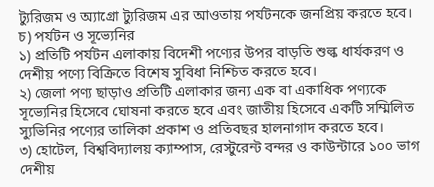ট্যুরিজম ও অ্যাগ্রো ট্যুরিজম এর আওতায় পর্যটনকে জনপ্রিয় করতে হবে।
চ) পর্যটন ও সূভ্যেনির
১) প্রতিটি পর্যটন এলাকায় বিদেশী পণ্যের উপর বাড়তি শুল্ক ধার্যকরণ ও দেশীয় পণ্যে বিক্রিতে বিশেষ সুবিধা নিশ্চিত করতে হবে।
২) জেলা পণ্য ছাড়াও প্রতিটি এলাকার জন্য এক বা একাধিক পণ্যকে সূভ্যেনির হিসেবে ঘোষনা করতে হবে এবং জাতীয় হিসেবে একটি সম্মিলিত স্যুভিনির পণ্যের তালিকা প্রকাশ ও প্রতিবছর হালনাগাদ করতে হবে।
৩) হোটেল, বিশ্ববিদ্যালয় ক্যাম্পাস, রেস্টুরেন্ট বন্দর ও কাউন্টারে ১০০ ভাগ দেশীয়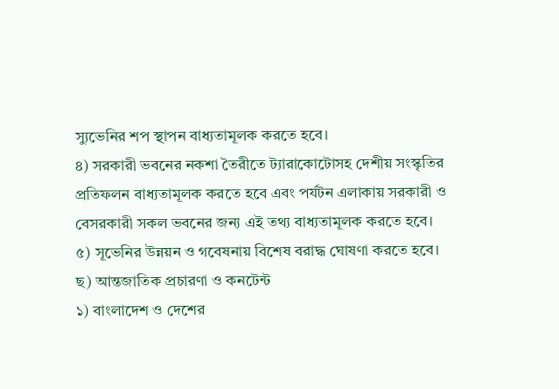স্যুভেনির শপ স্থাপন বাধ্যতামূলক করতে হবে।
৪) সরকারী ভবনের নকশা তৈরীতে ট্যারাকোটোসহ দেশীয় সংস্কৃতির প্রতিফলন বাধ্যতামূলক করতে হবে এবং পর্যটন এলাকায় সরকারী ও বেসরকারী সকল ভবনের জন্য এই তথ্য বাধ্যতামূলক করতে হবে।
৫) সূভেনির উন্নয়ন ও গবেষনায় বিশেষ বরাদ্ধ ঘোষণা করতে হবে।
ছ) আন্তজাতিক প্রচারণা ও কনটেন্ট
১) বাংলাদেশ ও দেশের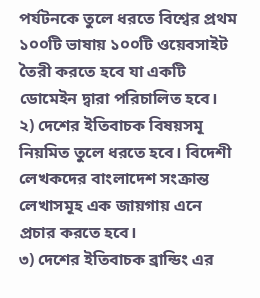পর্যটনকে তুলে ধরতে বিশ্বের প্রথম ১০০টি ভাষায় ১০০টি ওয়েবসাইট তৈরী করতে হবে যা একটি ডোমেইন দ্বারা পরিচালিত হবে।
২) দেশের ইতিবাচক বিষয়সমূ নিয়মিত তুলে ধরতে হবে। বিদেশী লেখকদের বাংলাদেশ সংক্রান্ত লেখাসমূহ এক জায়গায় এনে প্রচার করতে হবে।
৩) দেশের ইতিবাচক ব্রান্ডিং এর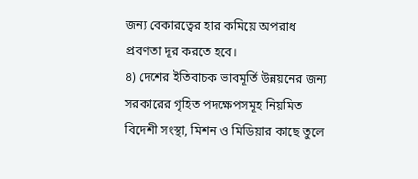জন্য বেকারত্বের হার কমিয়ে অপরাধ প্রবণতা দূর করতে হবে।
৪) দেশের ইতিবাচক ভাবমূর্তি উন্নয়নের জন্য সরকারের গৃহিত পদক্ষেপসমূহ নিয়মিত বিদেশী সংস্থা, মিশন ও মিডিয়ার কাছে তুলে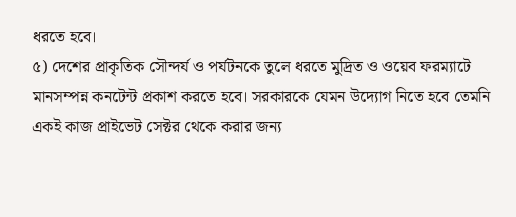ধরতে হবে।
৫) দেশের প্রাকৃতিক সৌন্দর্য ও পর্যটনকে তুলে ধরতে মুদ্রিত ও ওয়েব ফরম্যাটে মানসম্পন্ন কনটেন্ট প্রকাশ করতে হবে। সরকারকে যেমন উদ্যোগ নিতে হবে তেমনি একই কাজ প্রাইভেট সেক্টর থেকে করার জন্য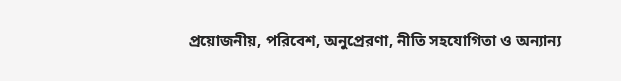প্রয়োজনীয়, পরিবেশ, অনুপ্রেরণা, নীতি সহযোগিতা ও অন্যান্য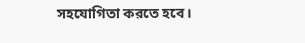সহযোগিতা করতে হবে।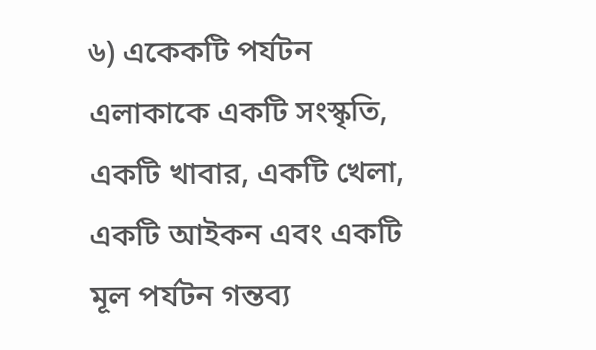৬) একেকটি পর্যটন এলাকাকে একটি সংস্কৃতি, একটি খাবার, একটি খেলা, একটি আইকন এবং একটি মূল পর্যটন গন্তব্য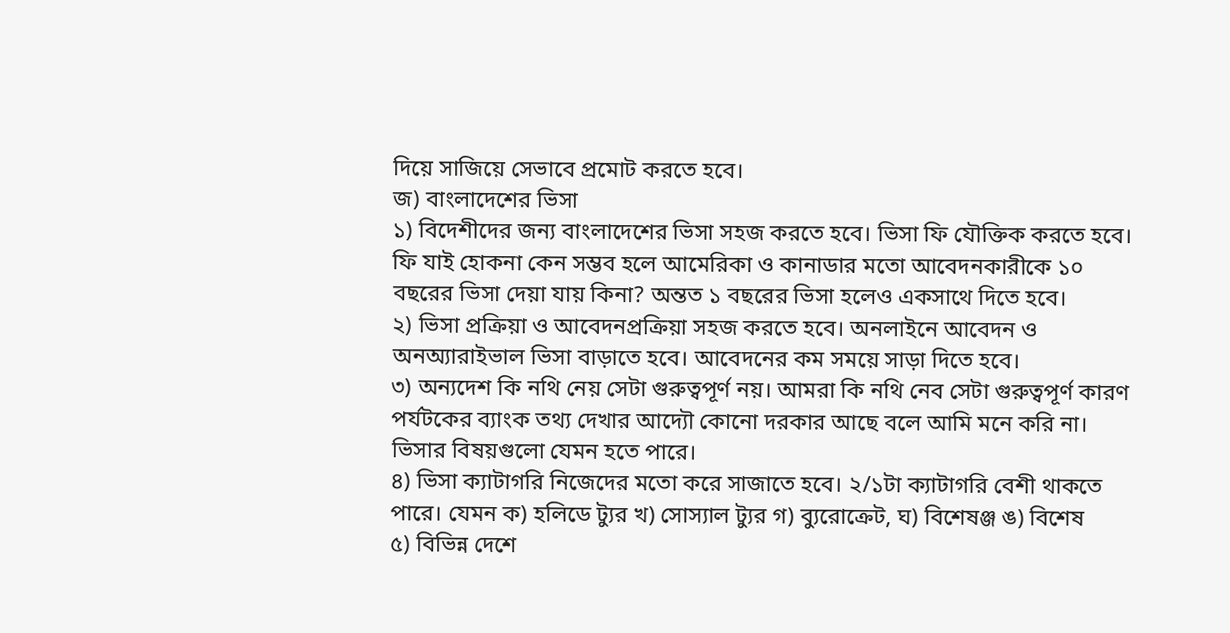দিয়ে সাজিয়ে সেভাবে প্রমোট করতে হবে।
জ) বাংলাদেশের ভিসা
১) বিদেশীদের জন্য বাংলাদেশের ভিসা সহজ করতে হবে। ভিসা ফি যৌক্তিক করতে হবে। ফি যাই হোকনা কেন সম্ভব হলে আমেরিকা ও কানাডার মতো আবেদনকারীকে ১০ বছরের ভিসা দেয়া যায় কিনা? অন্তত ১ বছরের ভিসা হলেও একসাথে দিতে হবে।
২) ভিসা প্রক্রিয়া ও আবেদনপ্রক্রিয়া সহজ করতে হবে। অনলাইনে আবেদন ও অনঅ্যারাইভাল ভিসা বাড়াতে হবে। আবেদনের কম সময়ে সাড়া দিতে হবে।
৩) অন্যদেশ কি নথি নেয় সেটা গুরুত্বপূর্ণ নয়। আমরা কি নথি নেব সেটা গুরুত্বপূর্ণ কারণ পর্যটকের ব্যাংক তথ্য দেখার আদ্যৌ কোনো দরকার আছে বলে আমি মনে করি না। ভিসার বিষয়গুলো যেমন হতে পারে।
৪) ভিসা ক্যাটাগরি নিজেদের মতো করে সাজাতে হবে। ২/১টা ক্যাটাগরি বেশী থাকতে পারে। যেমন ক) হলিডে ট্যুর খ) সোস্যাল ট্যুর গ) ব্যুরোক্রেট, ঘ) বিশেষঞ্জ ঙ) বিশেষ
৫) বিভিন্ন দেশে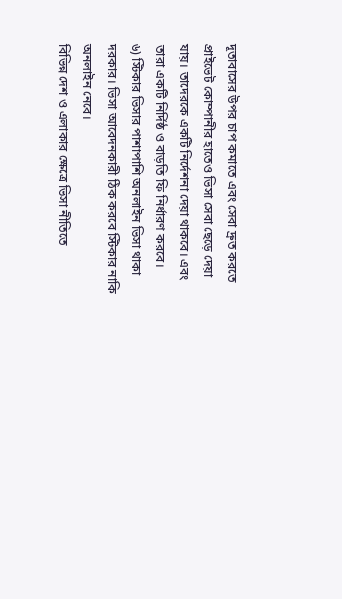দূতাবাসের উপর চাপ কমাতে এবং সেবা দ্রুত করতে প্রাইভেট কোম্পানীর হাতেও ভিসা সেবা ছেড়ে দেয়া যায়। তাদেরকে একটি নির্দেশনা দেয়া থাকবে। এবং তারা একটি নির্দিষ্ঠ ও বাড়তি ফি নির্ধারণ করবে।
৬) স্টিকার ভিসার পাশাপাশি অনলাইন ভিসা থাকা দরকার। ভিসা আবেদনকারী ঠিক করবে স্টিকার নাকি অনলাইন নেবে।
বিভিন্ন দেশ ও এলাকার ক্ষেত্রে ভিসা নীতিতে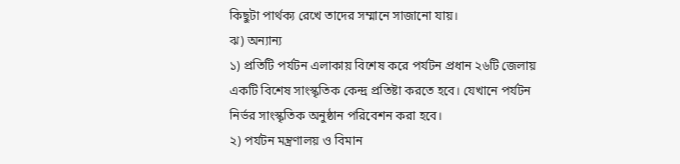কিছুটা পার্থক্য রেখে তাদের সম্মানে সাজানো যায়।
ঝ) অন্যান্য
১) প্রতিটি পর্যটন এলাকায় বিশেষ করে পর্যটন প্রধান ২৬টি জেলায় একটি বিশেষ সাংস্কৃতিক কেন্দ্র প্রতিষ্টা করতে হবে। যেখানে পর্যটন নির্ভর সাংস্কৃতিক অনুষ্ঠান পরিবেশন করা হবে।
২) পর্যটন মন্ত্রণালয় ও বিমান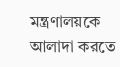মন্ত্রণালয়কে আলাদা করতে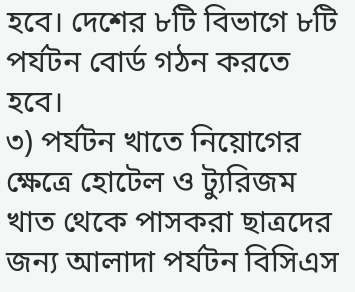হবে। দেশের ৮টি বিভাগে ৮টি পর্যটন বোর্ড গঠন করতে হবে।
৩) পর্যটন খাতে নিয়োগের ক্ষেত্রে হোটেল ও ট্যুরিজম খাত থেকে পাসকরা ছাত্রদের জন্য আলাদা পর্যটন বিসিএস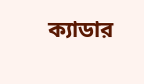ক্যাডার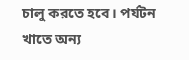চালু করতে হবে। পর্যটন খাতে অন্য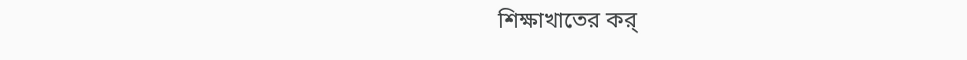শিক্ষাখাতের কর্